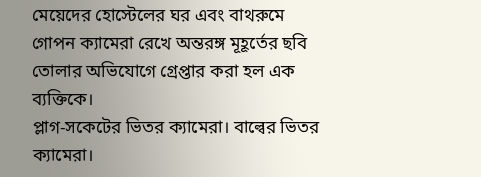মেয়েদের হোস্টেলের ঘর এবং বাথরুমে গোপন ক্যামেরা রেখে অন্তরঙ্গ মূহূর্তের ছবি তোলার অভিযোগে গ্রেপ্তার করা হল এক ব্যক্তিকে।
প্লাগ-সকেটের ভিতর ক্যামেরা। বাল্বের ভিতর ক্যামেরা।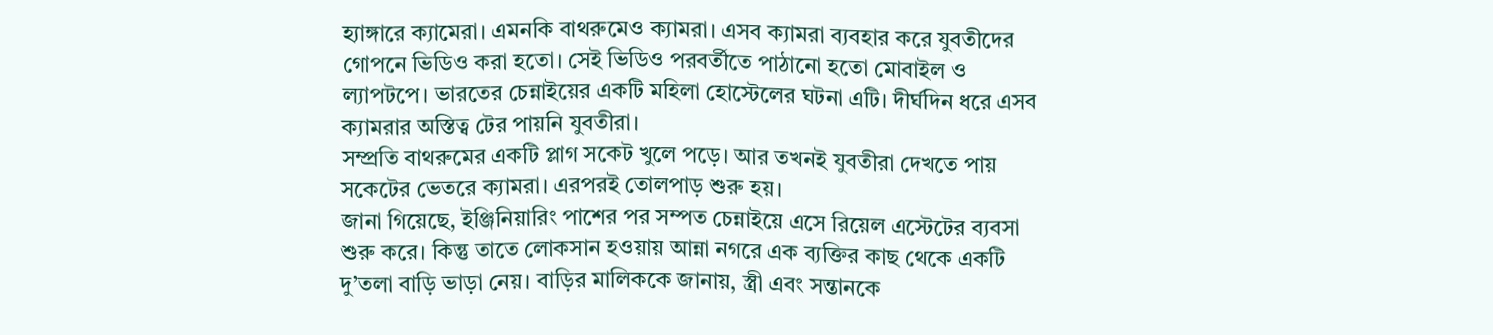হ্যাঙ্গারে ক্যামেরা। এমনকি বাথরুমেও ক্যামরা। এসব ক্যামরা ব্যবহার করে যুবতীদের গোপনে ভিডিও করা হতো। সেই ভিডিও পরবর্তীতে পাঠানো হতো মোবাইল ও ল্যাপটপে। ভারতের চেন্নাইয়ের একটি মহিলা হোস্টেলের ঘটনা এটি। দীর্ঘদিন ধরে এসব ক্যামরার অস্তিত্ব টের পায়নি যুবতীরা।
সম্প্রতি বাথরুমের একটি প্লাগ সকেট খুলে পড়ে। আর তখনই যুবতীরা দেখতে পায় সকেটের ভেতরে ক্যামরা। এরপরই তোলপাড় শুরু হয়।
জানা গিয়েছে, ইঞ্জিনিয়ারিং পাশের পর সম্পত চেন্নাইয়ে এসে রিয়েল এস্টেটের ব্যবসা শুরু করে। কিন্তু তাতে লোকসান হওয়ায় আন্না নগরে এক ব্যক্তির কাছ থেকে একটি দু’তলা বাড়ি ভাড়া নেয়। বাড়ির মালিককে জানায়, স্ত্রী এবং সন্তানকে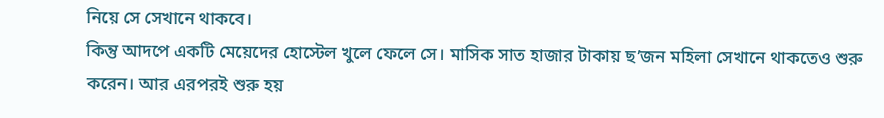নিয়ে সে সেখানে থাকবে।
কিন্তু আদপে একটি মেয়েদের হোস্টেল খুলে ফেলে সে। মাসিক সাত হাজার টাকায় ছ’জন মহিলা সেখানে থাকতেও শুরু করেন। আর এরপরই শুরু হয়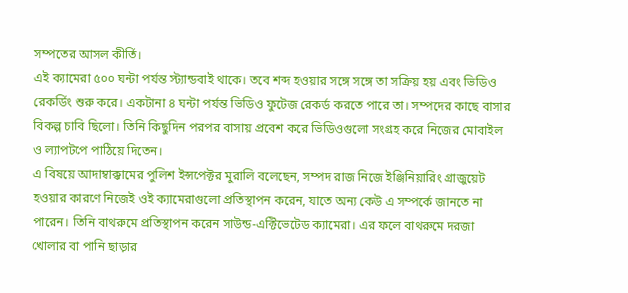সম্পতের আসল কীর্তি।
এই ক্যামেরা ৫০০ ঘন্টা পর্যন্ত স্ট্যান্ডবাই থাকে। তবে শব্দ হওয়ার সঙ্গে সঙ্গে তা সক্রিয় হয় এবং ভিডিও রেকর্ডিং শুরু করে। একটানা ৪ ঘন্টা পর্যন্ত ভিডিও ফুটেজ রেকর্ড করতে পারে তা। সম্পদের কাছে বাসার বিকল্প চাবি ছিলো। তিনি কিছুদিন পরপর বাসায় প্রবেশ করে ভিডিওগুলো সংগ্রহ করে নিজের মোবাইল ও ল্যাপটপে পাঠিয়ে দিতেন।
এ বিষয়ে আদাম্বাক্কামের পুলিশ ইন্সপেক্টর মুরালি বলেছেন, সম্পদ রাজ নিজে ইঞ্জিনিয়ারিং গ্রাজুয়েট হওয়ার কারণে নিজেই ওই ক্যামেরাগুলো প্রতিস্থাপন করেন, যাতে অন্য কেউ এ সম্পর্কে জানতে না পারেন। তিনি বাথরুমে প্রতিস্থাপন করেন সাউন্ড-এক্টিভেটেড ক্যামেরা। এর ফলে বাথরুমে দরজা খোলার বা পানি ছাড়ার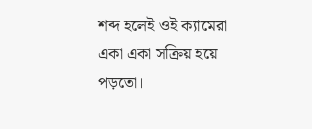শব্দ হলেই ওই ক্যামেরা একা একা সক্রিয় হয়ে পড়তো।